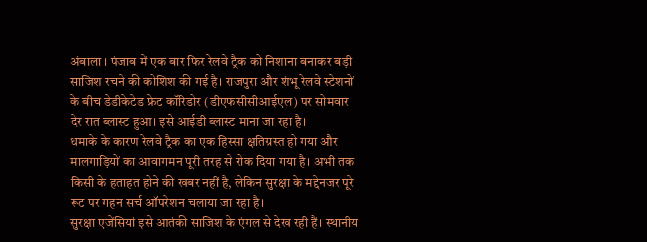अंबाला । पंजाब में एक बार फिर रेलवे ट्रैक को निशाना बनाकर बड़ी साजिश रचने की कोशिश की गई है। राजपुरा और शंभू रेलवे स्टेशनों के बीच डेडीकेटेड फ्रेट कॉरिडोर (डीएफसीसीआईएल) पर सोमवार देर रात ब्लास्ट हुआ। इसे आईडी ब्लास्ट माना जा रहा है।
धमाके के कारण रेलवे ट्रैक का एक हिस्सा क्षतिग्रस्त हो गया और मालगाड़ियों का आवागमन पूरी तरह से रोक दिया गया है। अभी तक किसी के हताहत होने की खबर नहीं है, लेकिन सुरक्षा के मद्देनजर पूरे रूट पर गहन सर्च ऑपरेशन चलाया जा रहा है।
सुरक्षा एजेंसियां इसे आतंकी साजिश के एंगल से देख रही हैं। स्थानीय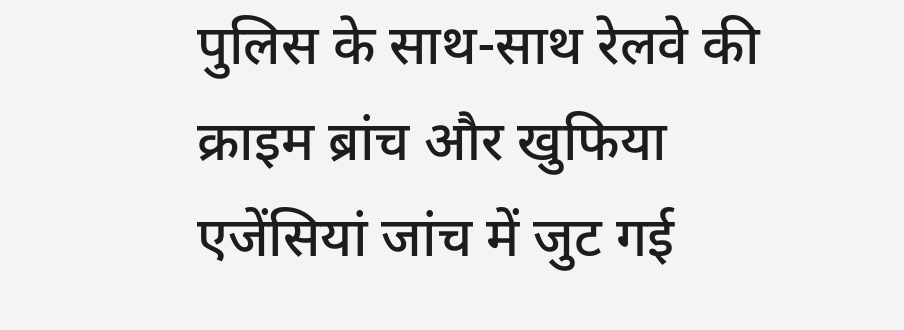पुलिस के साथ-साथ रेलवे की क्राइम ब्रांच और खुफिया एजेंसियां जांच में जुट गई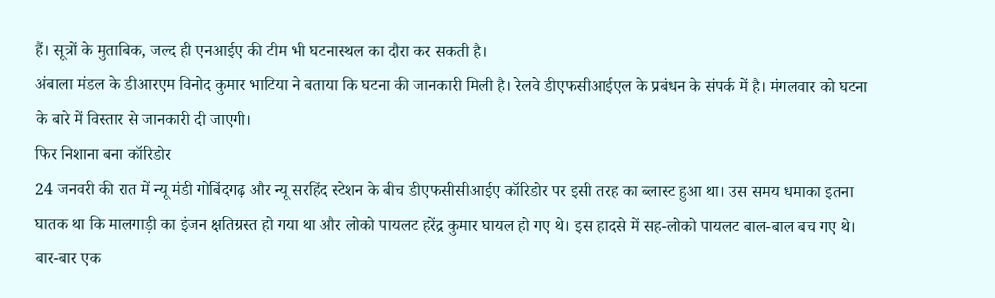हैं। सूत्रों के मुताबिक, जल्द ही एनआईए की टीम भी घटनास्थल का दौरा कर सकती है।
अंबाला मंडल के डीआरएम विनोद कुमार भाटिया ने बताया कि घटना की जानकारी मिली है। रेलवे डीएफसीआईएल के प्रबंधन के संपर्क में है। मंगलवार को घटना के बारे में विस्तार से जानकारी दी जाएगी।
फिर निशाना बना कॉरिडोर
24 जनवरी की रात में न्यू मंडी गोबिंदगढ़ और न्यू सरहिंद स्टेशन के बीच डीएफसीसीआईए कॉरिडोर पर इसी तरह का ब्लास्ट हुआ था। उस समय धमाका इतना घातक था कि मालगाड़ी का इंजन क्षतिग्रस्त हो गया था और लोको पायलट हरेंद्र कुमार घायल हो गए थे। इस हादसे में सह-लोको पायलट बाल-बाल बच गए थे। बार-बार एक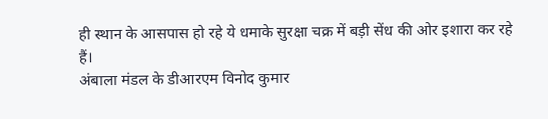ही स्थान के आसपास हो रहे ये धमाके सुरक्षा चक्र में बड़ी सेंध की ओर इशारा कर रहे हैं।
अंबाला मंडल के डीआरएम विनोद कुमार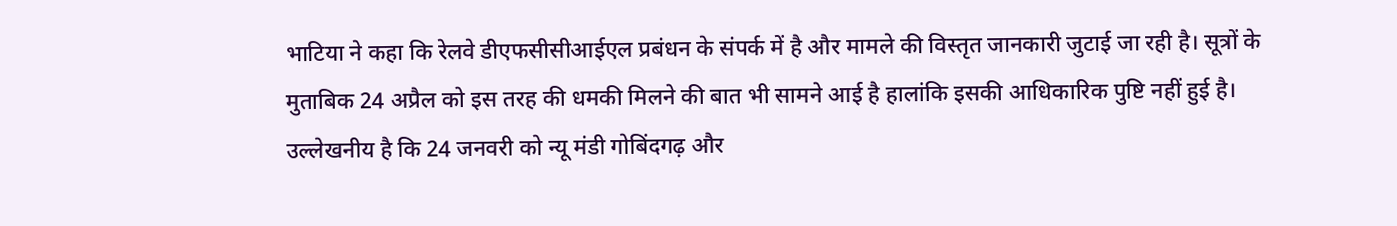भाटिया ने कहा कि रेलवे डीएफसीसीआईएल प्रबंधन के संपर्क में है और मामले की विस्तृत जानकारी जुटाई जा रही है। सूत्रों के मुताबिक 24 अप्रैल को इस तरह की धमकी मिलने की बात भी सामने आई है हालांकि इसकी आधिकारिक पुष्टि नहीं हुई है।
उल्लेखनीय है कि 24 जनवरी को न्यू मंडी गोबिंदगढ़ और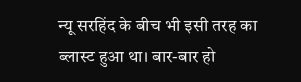न्यू सरहिंद के बीच भी इसी तरह का ब्लास्ट हुआ था। बार-बार हो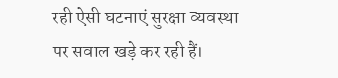रही ऐसी घटनाएं सुरक्षा व्यवस्था पर सवाल खड़े कर रही हैं।